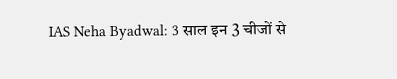IAS Neha Byadwal: 3 साल इन 3 चीजों से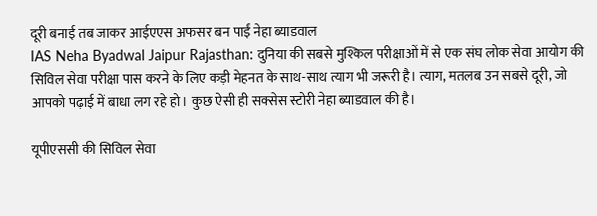दूरी बनाई तब जाकर आईएएस अफसर बन पाईं नेहा ब्याडवाल
IAS Neha Byadwal Jaipur Rajasthan: दुनिया की सबसे मुश्किल परीक्षाओं में से एक संघ लोक सेवा आयोग की सिविल सेवा परीक्षा पास करने के लिए कड़ी मेहनत के साथ-साथ त्याग भी जरूरी है। त्याग, मतलब उन सबसे दूरी, जो आपको पढ़ाई में बाधा लग रहे हो। कुछ ऐसी ही सक्सेस स्टोरी नेहा ब्याडवाल की है।

यूपीएससी की सिविल सेवा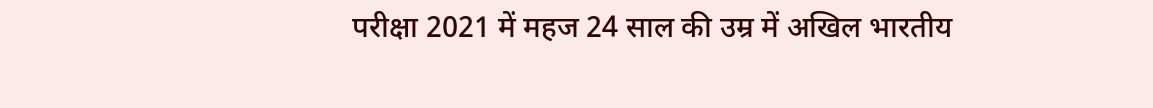परीक्षा 2021 में महज 24 साल की उम्र में अखिल भारतीय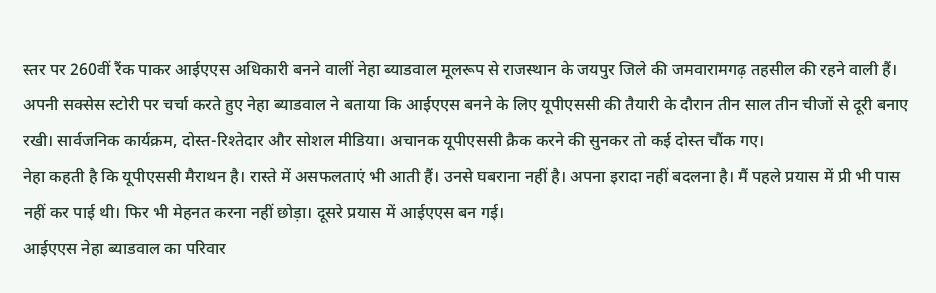स्तर पर 260वीं रैंक पाकर आईएएस अधिकारी बनने वालीं नेहा ब्याडवाल मूलरूप से राजस्थान के जयपुर जिले की जमवारामगढ़ तहसील की रहने वाली हैं।
अपनी सक्सेस स्टोरी पर चर्चा करते हुए नेहा ब्याडवाल ने बताया कि आईएएस बनने के लिए यूपीएससी की तैयारी के दौरान तीन साल तीन चीजों से दूरी बनाए रखी। सार्वजनिक कार्यक्रम, दोस्त-रिश्तेदार और सोशल मीडिया। अचानक यूपीएससी क्रैक करने की सुनकर तो कई दोस्त चौंक गए।
नेहा कहती है कि यूपीएससी मैराथन है। रास्ते में असफलताएं भी आती हैं। उनसे घबराना नहीं है। अपना इरादा नहीं बदलना है। मैं पहले प्रयास में प्री भी पास नहीं कर पाई थी। फिर भी मेहनत करना नहीं छोड़ा। दूसरे प्रयास में आईएएस बन गई।
आईएएस नेहा ब्याडवाल का परिवार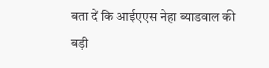बता दें कि आईएएस नेहा ब्याडवाल की बड़ी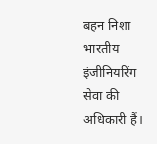बहन निशा भारतीय इंजीनियरिंग सेवा की अधिकारी हैं।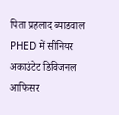पिता प्रहलाद ब्याडवाल PHED में सीनियर अकाउंटेट डिविजनल आफिसर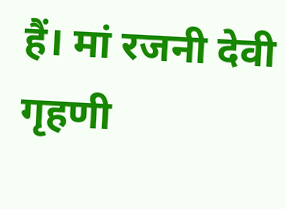हैं। मां रजनी देवी गृहणी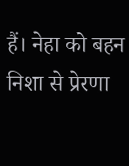हैं। नेहा को बहन निशा से प्रेरणा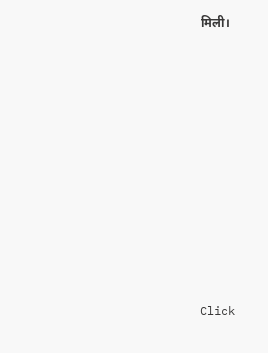मिली।












Click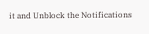it and Unblock the Notifications